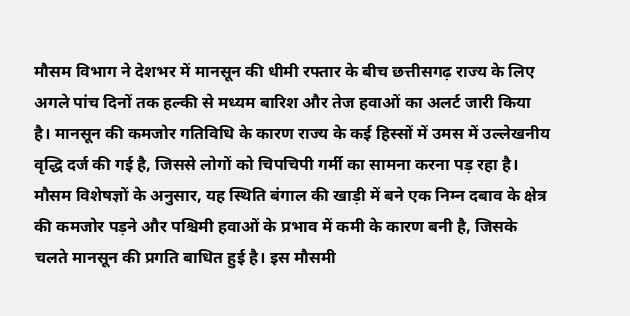मौसम विभाग ने देशभर में मानसून की धीमी रफ्तार के बीच छत्तीसगढ़ राज्य के लिए अगले पांच दिनों तक हल्की से मध्यम बारिश और तेज हवाओं का अलर्ट जारी किया है। मानसून की कमजोर गतिविधि के कारण राज्य के कई हिस्सों में उमस में उल्लेखनीय वृद्धि दर्ज की गई है, जिससे लोगों को चिपचिपी गर्मी का सामना करना पड़ रहा है। मौसम विशेषज्ञों के अनुसार, यह स्थिति बंगाल की खाड़ी में बने एक निम्न दबाव के क्षेत्र की कमजोर पड़ने और पश्चिमी हवाओं के प्रभाव में कमी के कारण बनी है, जिसके चलते मानसून की प्रगति बाधित हुई है। इस मौसमी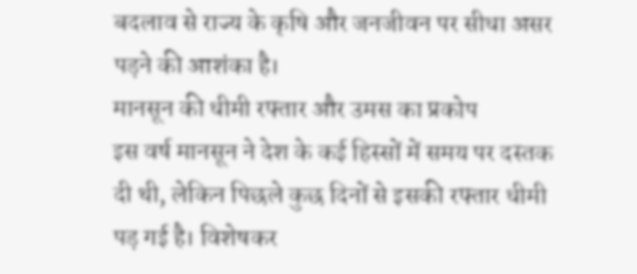बदलाव से राज्य के कृषि और जनजीवन पर सीधा असर पड़ने की आशंका है।
मानसून की धीमी रफ्तार और उमस का प्रकोप
इस वर्ष मानसून ने देश के कई हिस्सों में समय पर दस्तक दी थी, लेकिन पिछले कुछ दिनों से इसकी रफ्तार धीमी पड़ गई है। विशेषकर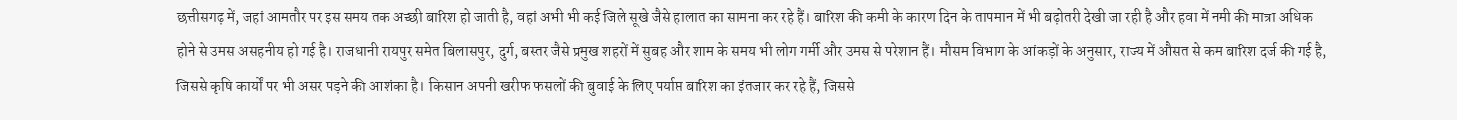छत्तीसगढ़ में, जहां आमतौर पर इस समय तक अच्छी बारिश हो जाती है, वहां अभी भी कई जिले सूखे जैसे हालात का सामना कर रहे हैं। बारिश की कमी के कारण दिन के तापमान में भी बढ़ोतरी देखी जा रही है और हवा में नमी की मात्रा अधिक होने से उमस असहनीय हो गई है। राजधानी रायपुर समेत बिलासपुर, दुर्ग, बस्तर जैसे प्रमुख शहरों में सुबह और शाम के समय भी लोग गर्मी और उमस से परेशान हैं। मौसम विभाग के आंकड़ों के अनुसार, राज्य में औसत से कम बारिश दर्ज की गई है, जिससे कृषि कार्यों पर भी असर पड़ने की आशंका है। किसान अपनी खरीफ फसलों की बुवाई के लिए पर्याप्त बारिश का इंतजार कर रहे हैं, जिससे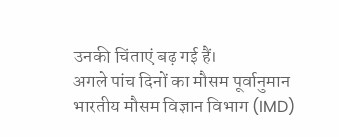उनकी चिंताएं बढ़ गई हैं।
अगले पांच दिनों का मौसम पूर्वानुमान
भारतीय मौसम विज्ञान विभाग (IMD)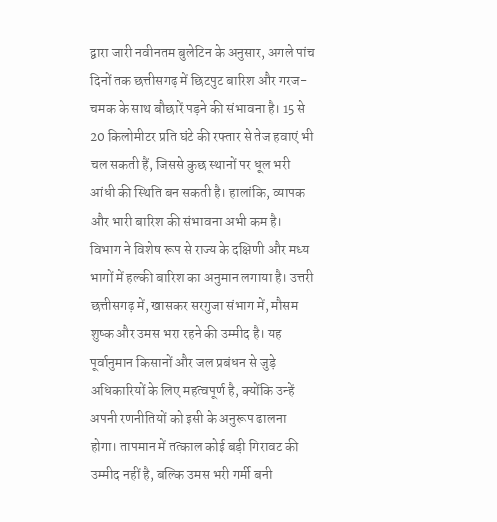द्वारा जारी नवीनतम बुलेटिन के अनुसार, अगले पांच दिनों तक छत्तीसगढ़ में छिटपुट बारिश और गरज-चमक के साथ बौछारें पड़ने की संभावना है। 15 से 20 किलोमीटर प्रति घंटे की रफ्तार से तेज हवाएं भी चल सकती हैं, जिससे कुछ स्थानों पर धूल भरी आंधी की स्थिति बन सकती है। हालांकि, व्यापक और भारी बारिश की संभावना अभी कम है। विभाग ने विशेष रूप से राज्य के दक्षिणी और मध्य भागों में हल्की बारिश का अनुमान लगाया है। उत्तरी छत्तीसगढ़ में, खासकर सरगुजा संभाग में, मौसम शुष्क और उमस भरा रहने की उम्मीद है। यह पूर्वानुमान किसानों और जल प्रबंधन से जुड़े अधिकारियों के लिए महत्वपूर्ण है, क्योंकि उन्हें अपनी रणनीतियों को इसी के अनुरूप ढालना होगा। तापमान में तत्काल कोई बड़ी गिरावट की उम्मीद नहीं है, बल्कि उमस भरी गर्मी बनी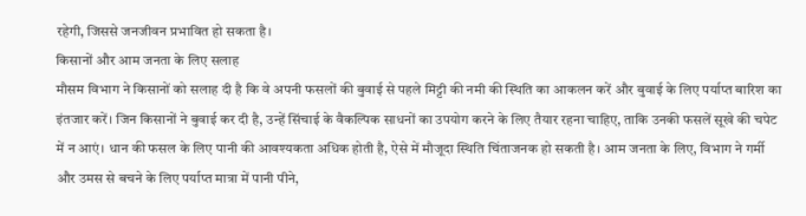रहेगी, जिससे जनजीवन प्रभावित हो सकता है।
किसानों और आम जनता के लिए सलाह
मौसम विभाग ने किसानों को सलाह दी है कि वे अपनी फसलों की बुवाई से पहले मिट्टी की नमी की स्थिति का आकलन करें और बुवाई के लिए पर्याप्त बारिश का इंतजार करें। जिन किसानों ने बुवाई कर दी है, उन्हें सिंचाई के वैकल्पिक साधनों का उपयोग करने के लिए तैयार रहना चाहिए, ताकि उनकी फसलें सूखे की चपेट में न आएं। धान की फसल के लिए पानी की आवश्यकता अधिक होती है, ऐसे में मौजूदा स्थिति चिंताजनक हो सकती है। आम जनता के लिए, विभाग ने गर्मी और उमस से बचने के लिए पर्याप्त मात्रा में पानी पीने,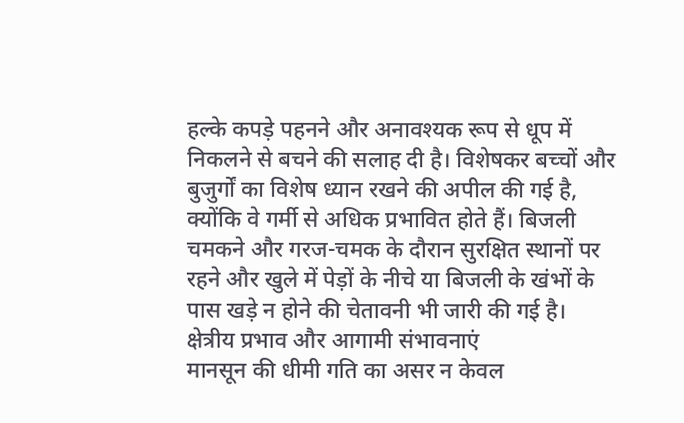हल्के कपड़े पहनने और अनावश्यक रूप से धूप में निकलने से बचने की सलाह दी है। विशेषकर बच्चों और बुजुर्गों का विशेष ध्यान रखने की अपील की गई है, क्योंकि वे गर्मी से अधिक प्रभावित होते हैं। बिजली चमकने और गरज-चमक के दौरान सुरक्षित स्थानों पर रहने और खुले में पेड़ों के नीचे या बिजली के खंभों के पास खड़े न होने की चेतावनी भी जारी की गई है।
क्षेत्रीय प्रभाव और आगामी संभावनाएं
मानसून की धीमी गति का असर न केवल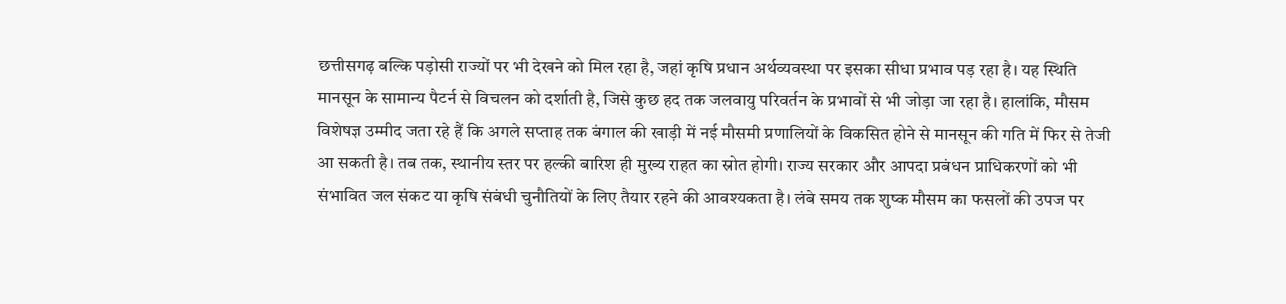छत्तीसगढ़ बल्कि पड़ोसी राज्यों पर भी देखने को मिल रहा है, जहां कृषि प्रधान अर्थव्यवस्था पर इसका सीधा प्रभाव पड़ रहा है। यह स्थिति मानसून के सामान्य पैटर्न से विचलन को दर्शाती है, जिसे कुछ हद तक जलवायु परिवर्तन के प्रभावों से भी जोड़ा जा रहा है। हालांकि, मौसम विशेषज्ञ उम्मीद जता रहे हैं कि अगले सप्ताह तक बंगाल की खाड़ी में नई मौसमी प्रणालियों के विकसित होने से मानसून की गति में फिर से तेजी आ सकती है। तब तक, स्थानीय स्तर पर हल्की बारिश ही मुख्य राहत का स्रोत होगी। राज्य सरकार और आपदा प्रबंधन प्राधिकरणों को भी संभावित जल संकट या कृषि संबंधी चुनौतियों के लिए तैयार रहने की आवश्यकता है। लंबे समय तक शुष्क मौसम का फसलों की उपज पर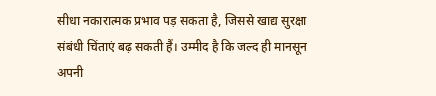सीधा नकारात्मक प्रभाव पड़ सकता है, जिससे खाद्य सुरक्षा संबंधी चिंताएं बढ़ सकती हैं। उम्मीद है कि जल्द ही मानसून अपनी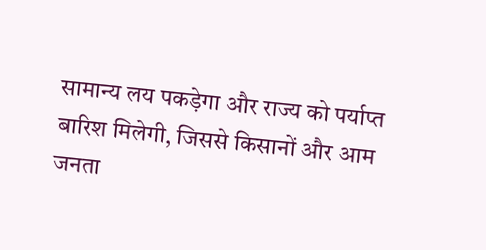सामान्य लय पकड़ेगा और राज्य को पर्याप्त बारिश मिलेगी, जिससे किसानों और आम जनता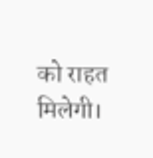को राहत मिलेगी।